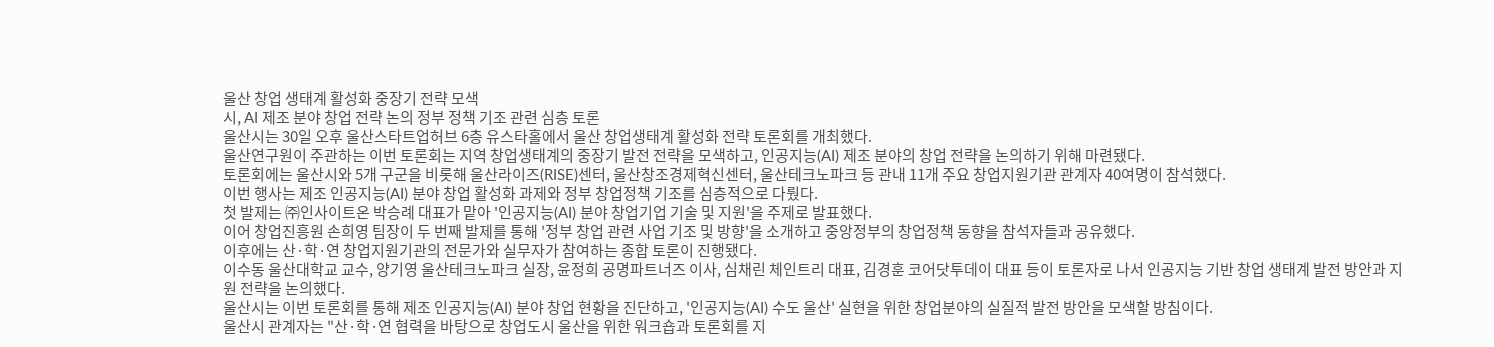울산 창업 생태계 활성화 중장기 전략 모색
시, AI 제조 분야 창업 전략 논의 정부 정책 기조 관련 심층 토론
울산시는 30일 오후 울산스타트업허브 6층 유스타홀에서 울산 창업생태계 활성화 전략 토론회를 개최했다.
울산연구원이 주관하는 이번 토론회는 지역 창업생태계의 중장기 발전 전략을 모색하고, 인공지능(AI) 제조 분야의 창업 전략을 논의하기 위해 마련됐다.
토론회에는 울산시와 5개 구군을 비롯해 울산라이즈(RISE)센터, 울산창조경제혁신센터, 울산테크노파크 등 관내 11개 주요 창업지원기관 관계자 40여명이 참석했다.
이번 행사는 제조 인공지능(AI) 분야 창업 활성화 과제와 정부 창업정책 기조를 심층적으로 다뤘다.
첫 발제는 ㈜인사이트온 박승례 대표가 맡아 '인공지능(AI) 분야 창업기업 기술 및 지원'을 주제로 발표했다.
이어 창업진흥원 손희영 팀장이 두 번째 발제를 통해 '정부 창업 관련 사업 기조 및 방향'을 소개하고 중앙정부의 창업정책 동향을 참석자들과 공유했다.
이후에는 산·학·연 창업지원기관의 전문가와 실무자가 참여하는 종합 토론이 진행됐다.
이수동 울산대학교 교수, 양기영 울산테크노파크 실장, 윤정희 공명파트너즈 이사, 심채린 체인트리 대표, 김경훈 코어닷투데이 대표 등이 토론자로 나서 인공지능 기반 창업 생태계 발전 방안과 지원 전략을 논의했다.
울산시는 이번 토론회를 통해 제조 인공지능(AI) 분야 창업 현황을 진단하고, '인공지능(AI) 수도 울산' 실현을 위한 창업분야의 실질적 발전 방안을 모색할 방침이다.
울산시 관계자는 "산·학·연 협력을 바탕으로 창업도시 울산을 위한 워크숍과 토론회를 지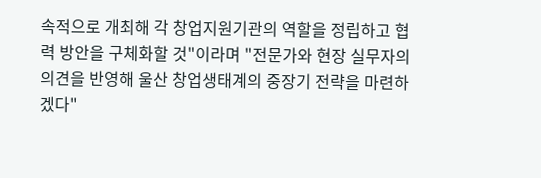속적으로 개최해 각 창업지원기관의 역할을 정립하고 협력 방안을 구체화할 것"이라며 "전문가와 현장 실무자의 의견을 반영해 울산 창업생태계의 중장기 전략을 마련하겠다"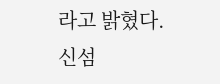라고 밝혔다.
신섬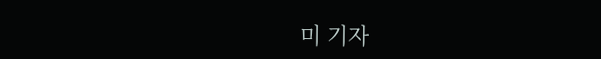미 기자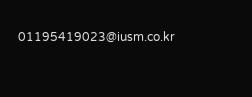01195419023@iusm.co.kr